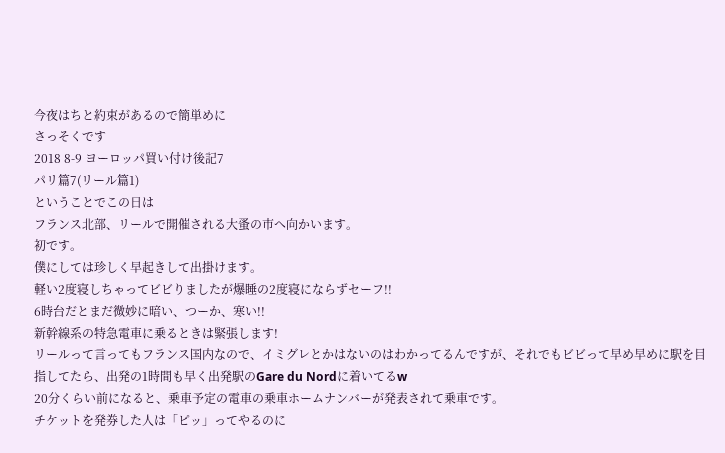今夜はちと約束があるので簡単めに
さっそくです
2018 8-9 ヨーロッパ買い付け後記7
パリ篇7(リール篇1)
ということでこの日は
フランス北部、リールで開催される大蚤の市へ向かいます。
初です。
僕にしては珍しく早起きして出掛けます。
軽い2度寝しちゃってビビりましたが爆睡の2度寝にならずセーフ!!
6時台だとまだ微妙に暗い、つーか、寒い!!
新幹線系の特急電車に乗るときは緊張します!
リールって言ってもフランス国内なので、イミグレとかはないのはわかってるんですが、それでもビビって早め早めに駅を目指してたら、出発の1時間も早く出発駅のGare du Nordに着いてるw
20分くらい前になると、乗車予定の電車の乗車ホームナンバーが発表されて乗車です。
チケットを発券した人は「ピッ」ってやるのに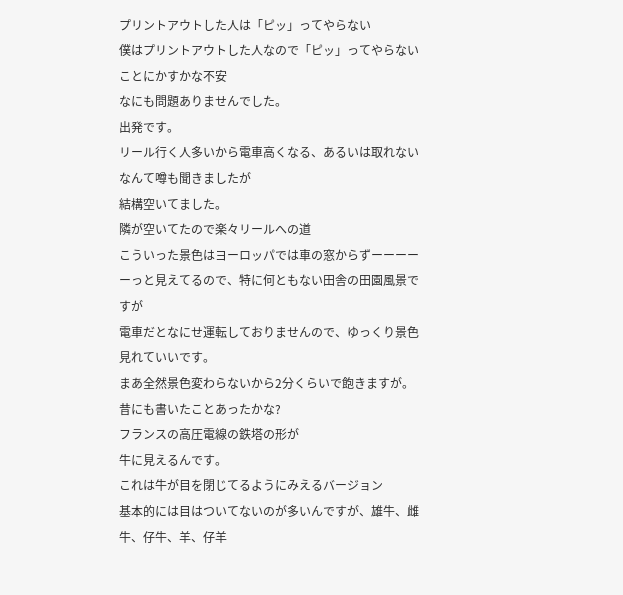プリントアウトした人は「ピッ」ってやらない
僕はプリントアウトした人なので「ピッ」ってやらないことにかすかな不安
なにも問題ありませんでした。
出発です。
リール行く人多いから電車高くなる、あるいは取れないなんて噂も聞きましたが
結構空いてました。
隣が空いてたので楽々リールへの道
こういった景色はヨーロッパでは車の窓からずーーーーーっと見えてるので、特に何ともない田舎の田園風景ですが
電車だとなにせ運転しておりませんので、ゆっくり景色見れていいです。
まあ全然景色変わらないから2分くらいで飽きますが。
昔にも書いたことあったかな?
フランスの高圧電線の鉄塔の形が
牛に見えるんです。
これは牛が目を閉じてるようにみえるバージョン
基本的には目はついてないのが多いんですが、雄牛、雌牛、仔牛、羊、仔羊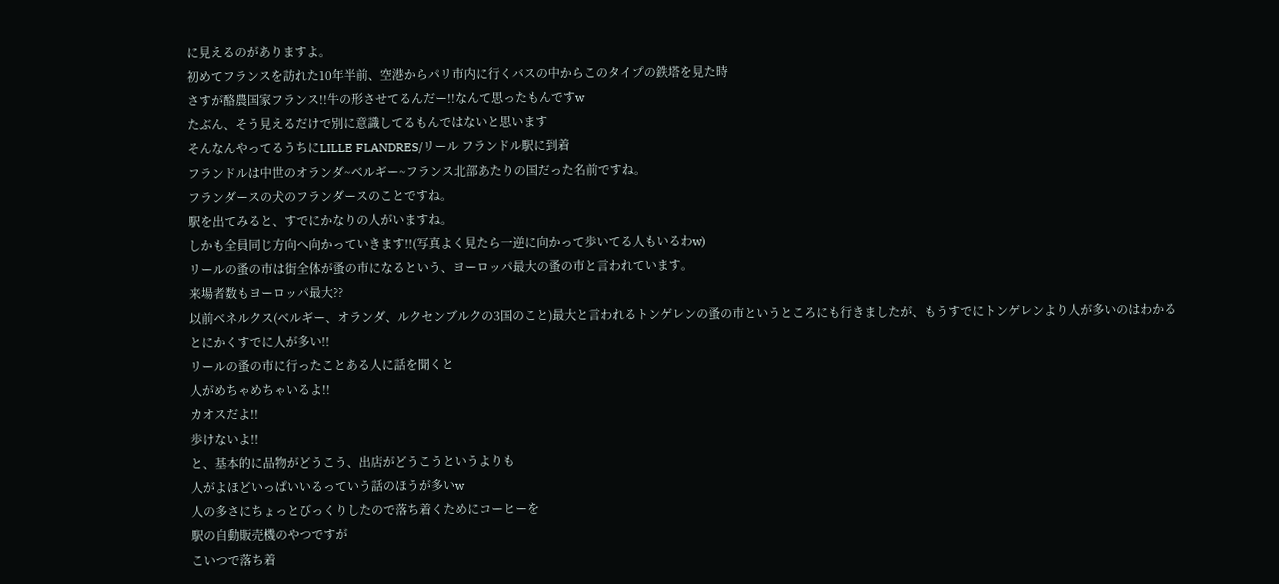に見えるのがありますよ。
初めてフランスを訪れた10年半前、空港からパリ市内に行くバスの中からこのタイプの鉄塔を見た時
さすが酪農国家フランス!!牛の形させてるんだー!!なんて思ったもんですw
たぶん、そう見えるだけで別に意識してるもんではないと思います
そんなんやってるうちにLILLE FLANDRES/リール フランドル駅に到着
フランドルは中世のオランダ~ベルギー~フランス北部あたりの国だった名前ですね。
フランダースの犬のフランダースのことですね。
駅を出てみると、すでにかなりの人がいますね。
しかも全員同じ方向へ向かっていきます!!(写真よく見たら一逆に向かって歩いてる人もいるわw)
リールの蚤の市は街全体が蚤の市になるという、ヨーロッパ最大の蚤の市と言われています。
来場者数もヨーロッパ最大??
以前ベネルクス(ベルギー、オランダ、ルクセンブルクの3国のこと)最大と言われるトンゲレンの蚤の市というところにも行きましたが、もうすでにトンゲレンより人が多いのはわかる
とにかくすでに人が多い!!
リールの蚤の市に行ったことある人に話を聞くと
人がめちゃめちゃいるよ!!
カオスだよ!!
歩けないよ!!
と、基本的に品物がどうこう、出店がどうこうというよりも
人がよほどいっぱいいるっていう話のほうが多いw
人の多さにちょっとびっくりしたので落ち着くためにコーヒーを
駅の自動販売機のやつですが
こいつで落ち着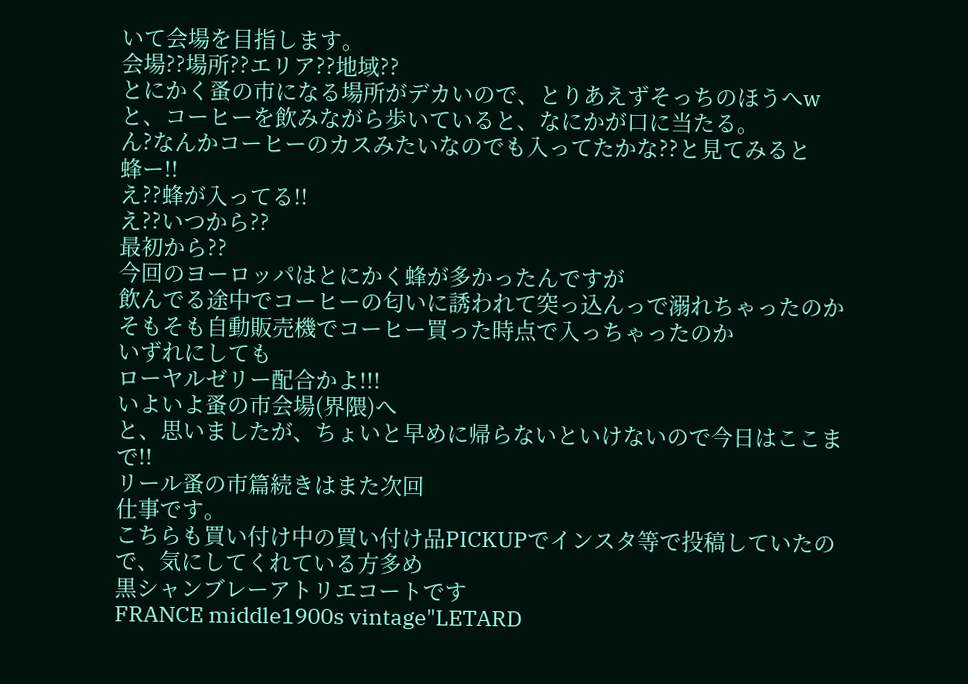いて会場を目指します。
会場??場所??エリア??地域??
とにかく蚤の市になる場所がデカいので、とりあえずそっちのほうへw
と、コーヒーを飲みながら歩いていると、なにかが口に当たる。
ん?なんかコーヒーのカスみたいなのでも入ってたかな??と見てみると
蜂ー!!
え??蜂が入ってる!!
え??いつから??
最初から??
今回のヨーロッパはとにかく蜂が多かったんですが
飲んでる途中でコーヒーの匂いに誘われて突っ込んっで溺れちゃったのか
そもそも自動販売機でコーヒー買った時点で入っちゃったのか
いずれにしても
ローヤルゼリー配合かよ!!!
いよいよ蚤の市会場(界隈)へ
と、思いましたが、ちょいと早めに帰らないといけないので今日はここまで!!
リール蚤の市篇続きはまた次回
仕事です。
こちらも買い付け中の買い付け品PICKUPでインスタ等で投稿していたので、気にしてくれている方多め
黒シャンブレーアトリエコートです
FRANCE middle1900s vintage"LETARD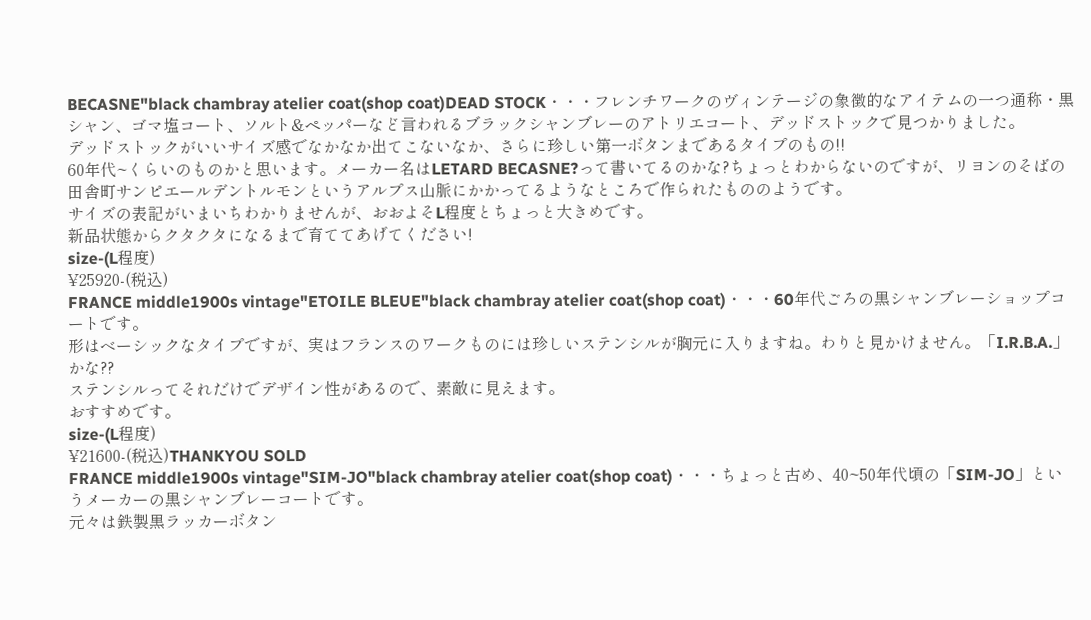BECASNE"black chambray atelier coat(shop coat)DEAD STOCK・・・フレンチワークのヴィンテージの象徴的なアイテムの一つ通称・黒シャン、ゴマ塩コート、ソルト&ペッパーなど言われるブラックシャンブレーのアトリエコート、デッドストックで見つかりました。
デッドストックがいいサイズ感でなかなか出てこないなか、さらに珍しい第一ボタンまであるタイプのもの!!
60年代~くらいのものかと思います。メーカー名はLETARD BECASNE?って書いてるのかな?ちょっとわからないのですが、リヨンのそばの田舎町サンピエールデントルモンというアルプス山脈にかかってるようなところで作られたもののようです。
サイズの表記がいまいちわかりませんが、おおよそL程度とちょっと大きめです。
新品状態からクタクタになるまで育ててあげてください!
size-(L程度)
¥25920‐(税込)
FRANCE middle1900s vintage"ETOILE BLEUE"black chambray atelier coat(shop coat)・・・60年代ごろの黒シャンブレーショップコートです。
形はベーシックなタイプですが、実はフランスのワークものには珍しいステンシルが胸元に入りますね。わりと見かけません。「I.R.B.A.」かな??
ステンシルってそれだけでデザイン性があるので、素敵に見えます。
おすすめです。
size-(L程度)
¥21600‐(税込)THANKYOU SOLD
FRANCE middle1900s vintage"SIM-JO"black chambray atelier coat(shop coat)・・・ちょっと古め、40~50年代頃の「SIM-JO」というメーカーの黒シャンブレーコートです。
元々は鉄製黒ラッカーボタン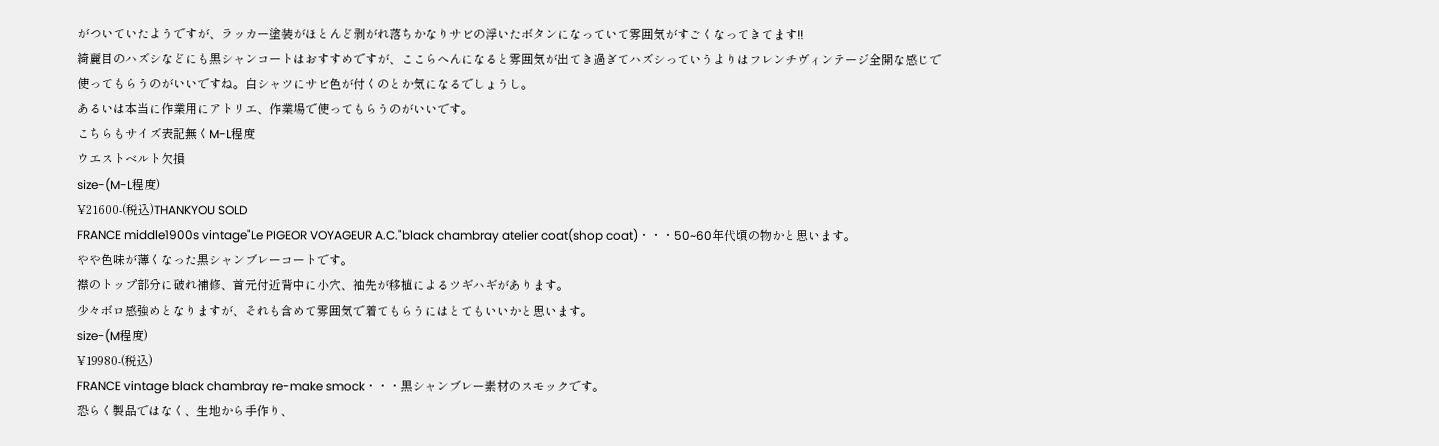がついていたようですが、ラッカー塗装がほとんど剥がれ落ちかなりサビの浮いたボタンになっていて雰囲気がすごくなってきてます!!
綺麗目のハズシなどにも黒シャンコートはおすすめですが、ここらへんになると雰囲気が出てき過ぎてハズシっていうよりはフレンチヴィンテージ全開な感じで使ってもらうのがいいですね。白シャツにサビ色が付くのとか気になるでしょうし。
あるいは本当に作業用にアトリエ、作業場で使ってもらうのがいいです。
こちらもサイズ表記無くM-L程度
ウエストベルト欠損
size-(M-L程度)
¥21600‐(税込)THANKYOU SOLD
FRANCE middle1900s vintage"Le PIGEOR VOYAGEUR A.C."black chambray atelier coat(shop coat)・・・50~60年代頃の物かと思います。
やや色味が薄くなった黒シャンブレーコートです。
襟のトップ部分に破れ補修、首元付近背中に小穴、袖先が移植によるツギハギがあります。
少々ボロ感強めとなりますが、それも含めて雰囲気で着てもらうにはとてもいいかと思います。
size-(M程度)
¥19980‐(税込)
FRANCE vintage black chambray re-make smock・・・黒シャンブレー素材のスモックです。
恐らく製品ではなく、生地から手作り、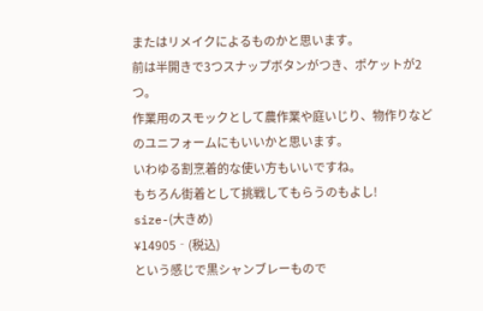またはリメイクによるものかと思います。
前は半開きで3つスナップボタンがつき、ポケットが2つ。
作業用のスモックとして農作業や庭いじり、物作りなどのユニフォームにもいいかと思います。
いわゆる割烹着的な使い方もいいですね。
もちろん街着として挑戦してもらうのもよし!
size-(大きめ)
¥14905‐(税込)
という感じで黒シャンブレーもので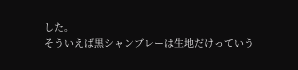した。
そういえば黒シャンブレーは生地だけっていう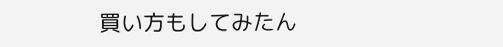買い方もしてみたん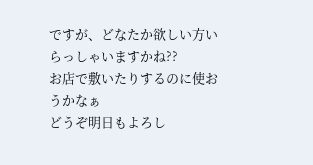ですが、どなたか欲しい方いらっしゃいますかね??
お店で敷いたりするのに使おうかなぁ
どうぞ明日もよろし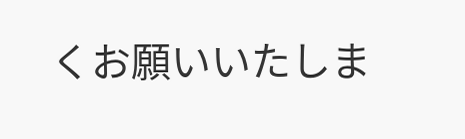くお願いいたしま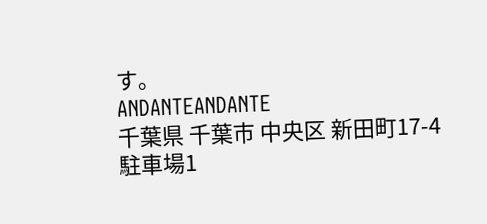す。
ANDANTEANDANTE
千葉県 千葉市 中央区 新田町17-4
駐車場1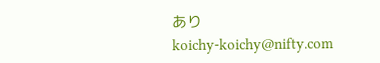あり
koichy-koichy@nifty.com